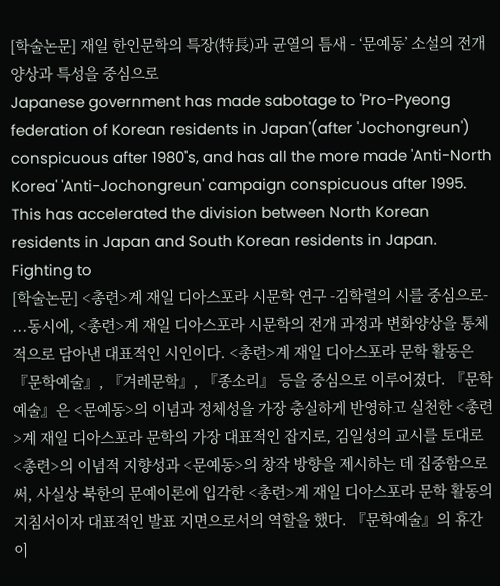[학술논문] 재일 한인문학의 특장(特長)과 균열의 틈새 - ‘문예동’ 소설의 전개 양상과 특성을 중심으로
Japanese government has made sabotage to 'Pro-Pyeong federation of Korean residents in Japan'(after 'Jochongreun') conspicuous after 1980''s, and has all the more made 'Anti-North Korea' 'Anti-Jochongreun' campaign conspicuous after 1995. This has accelerated the division between North Korean residents in Japan and South Korean residents in Japan. Fighting to
[학술논문] <총련>계 재일 디아스포라 시문학 연구 -김학렬의 시를 중심으로-
...동시에, <총련>계 재일 디아스포라 시문학의 전개 과정과 변화양상을 통체적으로 담아낸 대표적인 시인이다. <총련>계 재일 디아스포라 문학 활동은 『문학예술』, 『겨레문학』, 『종소리』 등을 중심으로 이루어졌다. 『문학예술』은 <문예동>의 이념과 정체성을 가장 충실하게 반영하고 실천한 <총련>계 재일 디아스포라 문학의 가장 대표적인 잡지로, 김일성의 교시를 토대로 <총련>의 이념적 지향성과 <문예동>의 창작 방향을 제시하는 데 집중함으로써, 사실상 북한의 문예이론에 입각한 <총련>계 재일 디아스포라 문학 활동의 지침서이자 대표적인 발표 지면으로서의 역할을 했다. 『문학예술』의 휴간 이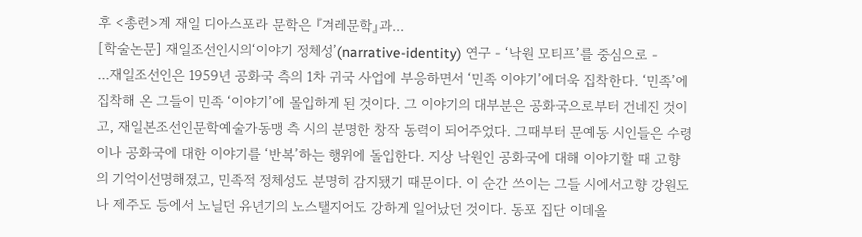후 <총련>계 재일 디아스포라 문학은 『겨레문학』과...
[학술논문] 재일조선인시의‘이야기 정체성’(narrative-identity) 연구 - ‘낙원 모티프’를 중심으로 -
...재일조선인은 1959년 공화국 측의 1차 귀국 사업에 부응하면서 ‘민족 이야기’에더욱 집착한다. ‘민족’에 집착해 온 그들이 민족 ‘이야기’에 몰입하게 된 것이다. 그 이야기의 대부분은 공화국으로부터 건네진 것이고, 재일본조선인문학예술가동맹 측 시의 분명한 창작 동력이 되어주었다. 그때부터 문예동 시인들은 수령이나 공화국에 대한 이야기를 ‘반복’하는 행위에 돌입한다. 지상 낙원인 공화국에 대해 이야기할 때 고향의 기억이선명해졌고, 민족적 정체성도 분명히 감지됐기 때문이다. 이 순간 쓰이는 그들 시에서고향 강원도나 제주도 등에서 노닐던 유년기의 노스탤지어도 강하게 일어났던 것이다. 동포 집단 이데올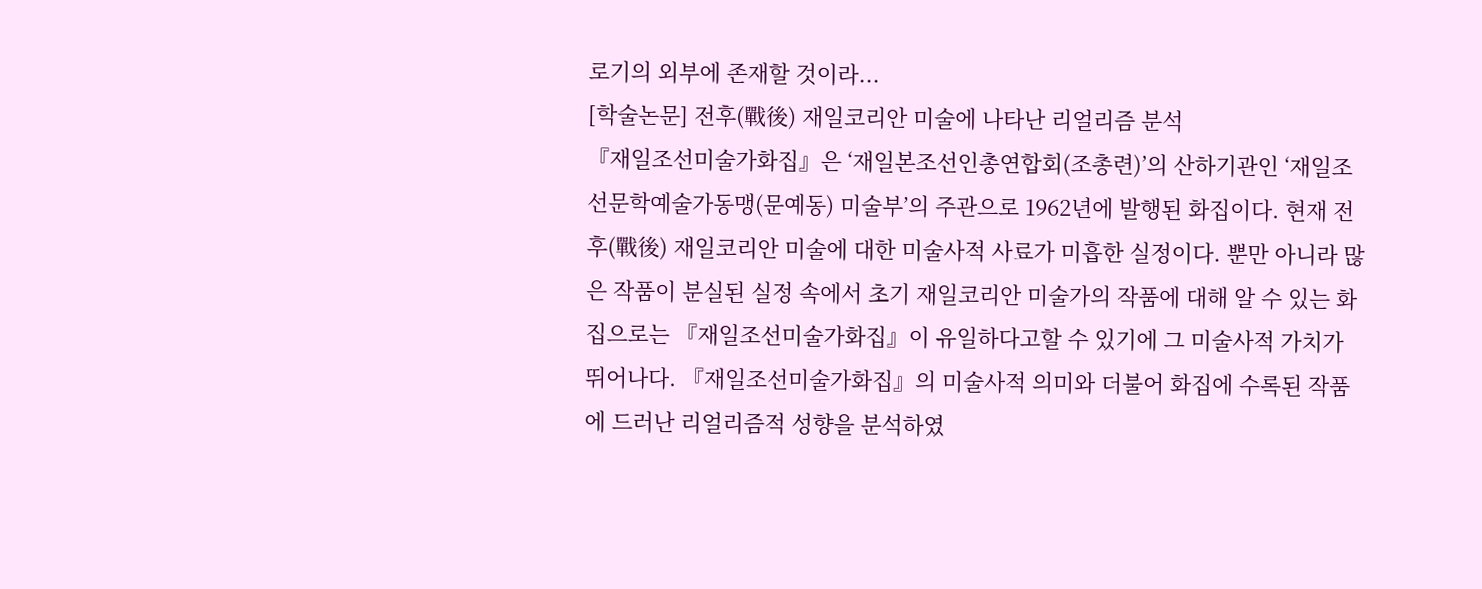로기의 외부에 존재할 것이라...
[학술논문] 전후(戰後) 재일코리안 미술에 나타난 리얼리즘 분석
『재일조선미술가화집』은 ‘재일본조선인총연합회(조총련)’의 산하기관인 ‘재일조선문학예술가동맹(문예동) 미술부’의 주관으로 1962년에 발행된 화집이다. 현재 전후(戰後) 재일코리안 미술에 대한 미술사적 사료가 미흡한 실정이다. 뿐만 아니라 많은 작품이 분실된 실정 속에서 초기 재일코리안 미술가의 작품에 대해 알 수 있는 화집으로는 『재일조선미술가화집』이 유일하다고할 수 있기에 그 미술사적 가치가 뛰어나다. 『재일조선미술가화집』의 미술사적 의미와 더불어 화집에 수록된 작품에 드러난 리얼리즘적 성향을 분석하였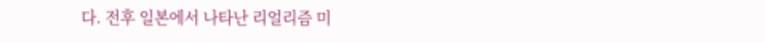다. 전후 일본에서 나타난 리얼리즘 미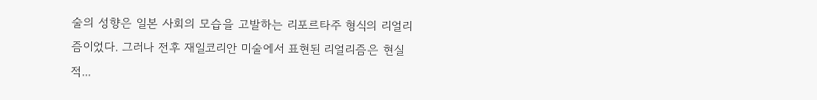술의 성향은 일본 사회의 모습을 고발하는 리포르타주 형식의 리얼리즘이었다. 그러나 전후 재일코리안 미술에서 표현된 리얼리즘은 현실적...